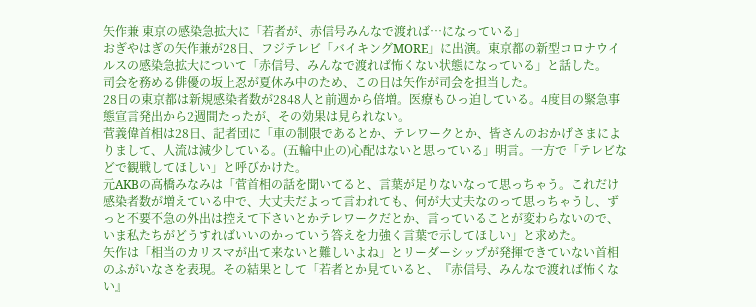矢作兼 東京の感染急拡大に「若者が、赤信号みんなで渡れば…になっている」
おぎやはぎの矢作兼が28日、フジテレビ「バイキングMORE」に出演。東京都の新型コロナウイルスの感染急拡大について「赤信号、みんなで渡れば怖くない状態になっている」と話した。
司会を務める俳優の坂上忍が夏休み中のため、この日は矢作が司会を担当した。
28日の東京都は新規感染者数が2848人と前週から倍増。医療もひっ迫している。4度目の緊急事態宣言発出から2週間たったが、その効果は見られない。
菅義偉首相は28日、記者団に「車の制限であるとか、テレワークとか、皆さんのおかげさまによりまして、人流は減少している。(五輪中止の)心配はないと思っている」明言。一方で「テレビなどで観戦してほしい」と呼びかけた。
元AKBの高橋みなみは「菅首相の話を聞いてると、言葉が足りないなって思っちゃう。これだけ感染者数が増えている中で、大丈夫だよって言われても、何が大丈夫なのって思っちゃうし、ずっと不要不急の外出は控えて下さいとかテレワークだとか、言っていることが変わらないので、いま私たちがどうすればいいのかっていう答えを力強く言葉で示してほしい」と求めた。
矢作は「相当のカリスマが出て来ないと難しいよね」とリーダーシップが発揮できていない首相のふがいなさを表現。その結果として「若者とか見ていると、『赤信号、みんなで渡れば怖くない』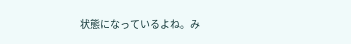状態になっているよね。み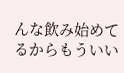んな飲み始めてるからもういい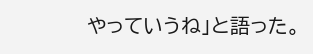やっていうね」と語った。